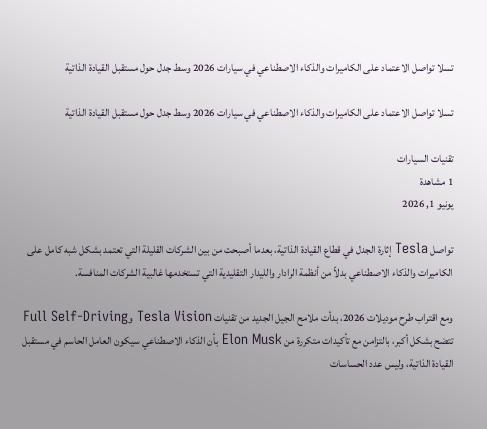تسلا تواصل الاعتماد على الكاميرات والذكاء الاصطناعي في سيارات 2026 وسط جدل حول مستقبل القيادة الذاتية

تسلا تواصل الاعتماد على الكاميرات والذكاء الاصطناعي في سيارات 2026 وسط جدل حول مستقبل القيادة الذاتية

تقنيات السيارات
1 مشاهدة
يونيو 1, 2026

تواصل Tesla إثارة الجدل في قطاع القيادة الذاتية، بعدما أصبحت من بين الشركات القليلة التي تعتمد بشكل شبه كامل على الكاميرات والذكاء الاصطناعي بدلاً من أنظمة الرادار والليدار التقليدية التي تستخدمها غالبية الشركات المنافسة.

ومع اقتراب طرح موديلات 2026، بدأت ملامح الجيل الجديد من تقنيات Tesla Vision وFull Self-Driving تتضح بشكل أكبر، بالتزامن مع تأكيدات متكررة من Elon Musk بأن الذكاء الاصطناعي سيكون العامل الحاسم في مستقبل القيادة الذاتية، وليس عدد الحساسات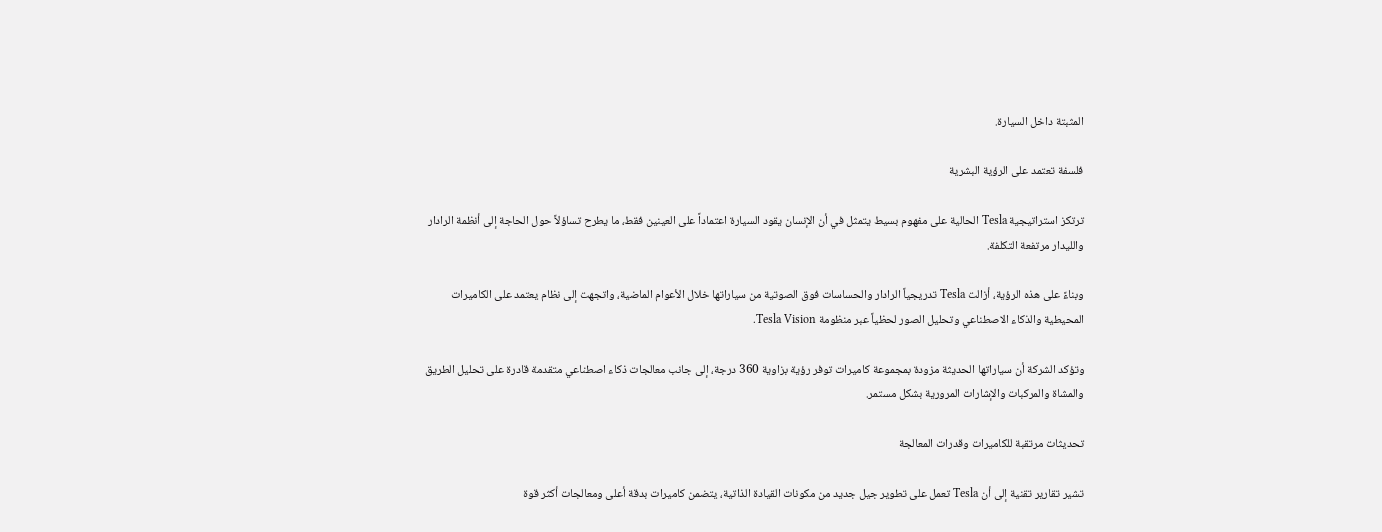المثبتة داخل السيارة.

فلسفة تعتمد على الرؤية البشرية

ترتكز استراتيجية Tesla الحالية على مفهوم بسيط يتمثل في أن الإنسان يقود السيارة اعتماداً على العينين فقط، ما يطرح تساؤلاً حول الحاجة إلى أنظمة الرادار والليدار مرتفعة التكلفة.

وبناءً على هذه الرؤية، أزالت Tesla تدريجياً الرادار والحساسات فوق الصوتية من سياراتها خلال الأعوام الماضية، واتجهت إلى نظام يعتمد على الكاميرات المحيطية والذكاء الاصطناعي وتحليل الصور لحظياً عبر منظومة Tesla Vision.

وتؤكد الشركة أن سياراتها الحديثة مزودة بمجموعة كاميرات توفر رؤية بزاوية 360 درجة، إلى جانب معالجات ذكاء اصطناعي متقدمة قادرة على تحليل الطريق والمشاة والمركبات والإشارات المرورية بشكل مستمر.

تحديثات مرتقبة للكاميرات وقدرات المعالجة

تشير تقارير تقنية إلى أن Tesla تعمل على تطوير جيل جديد من مكونات القيادة الذاتية، يتضمن كاميرات بدقة أعلى ومعالجات أكثر قوة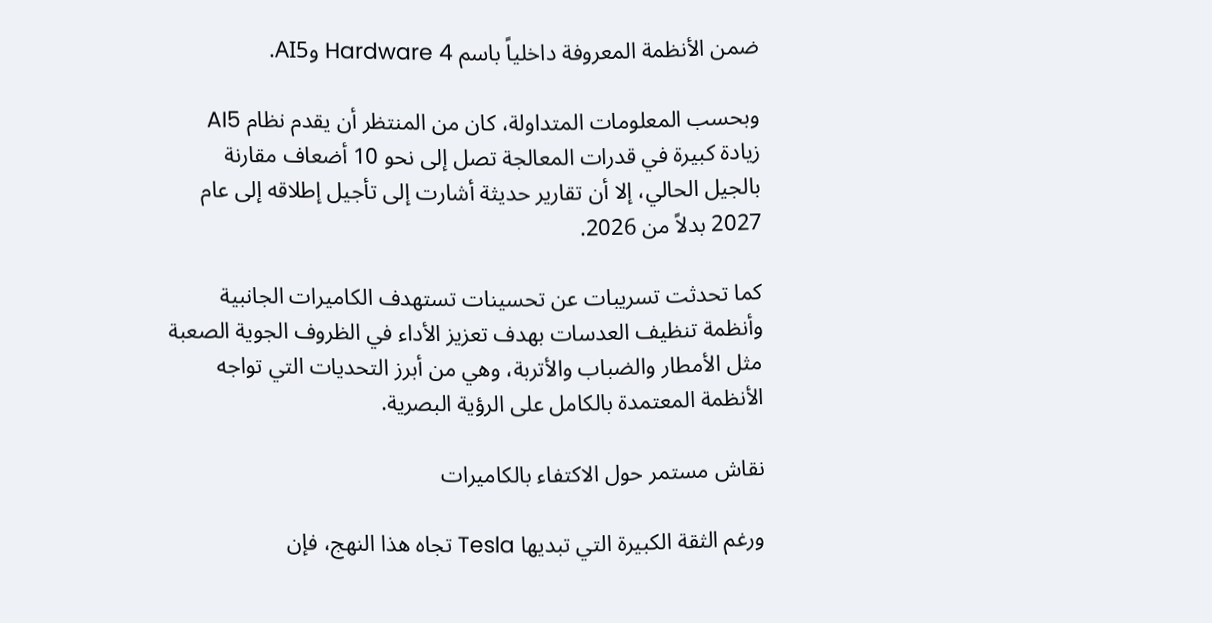ضمن الأنظمة المعروفة داخلياً باسم Hardware 4 وAI5.

وبحسب المعلومات المتداولة، كان من المنتظر أن يقدم نظام AI5 زيادة كبيرة في قدرات المعالجة تصل إلى نحو 10 أضعاف مقارنة بالجيل الحالي، إلا أن تقارير حديثة أشارت إلى تأجيل إطلاقه إلى عام 2027 بدلاً من 2026.

كما تحدثت تسريبات عن تحسينات تستهدف الكاميرات الجانبية وأنظمة تنظيف العدسات بهدف تعزيز الأداء في الظروف الجوية الصعبة مثل الأمطار والضباب والأتربة، وهي من أبرز التحديات التي تواجه الأنظمة المعتمدة بالكامل على الرؤية البصرية.

نقاش مستمر حول الاكتفاء بالكاميرات

ورغم الثقة الكبيرة التي تبديها Tesla تجاه هذا النهج، فإن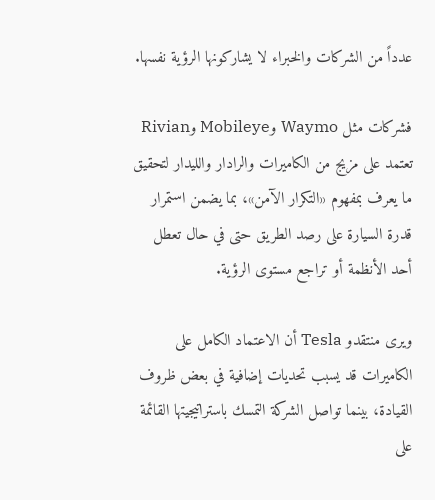عدداً من الشركات والخبراء لا يشاركونها الرؤية نفسها.

فشركات مثل Waymo وMobileye وRivian تعتمد على مزيج من الكاميرات والرادار والليدار لتحقيق ما يعرف بمفهوم «التكرار الآمن»، بما يضمن استمرار قدرة السيارة على رصد الطريق حتى في حال تعطل أحد الأنظمة أو تراجع مستوى الرؤية.

ويرى منتقدو Tesla أن الاعتماد الكامل على الكاميرات قد يسبب تحديات إضافية في بعض ظروف القيادة، بينما تواصل الشركة التمسك باستراتيجيتها القائمة على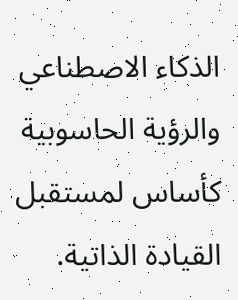الذكاء الاصطناعي والرؤية الحاسوبية كأساس لمستقبل القيادة الذاتية.